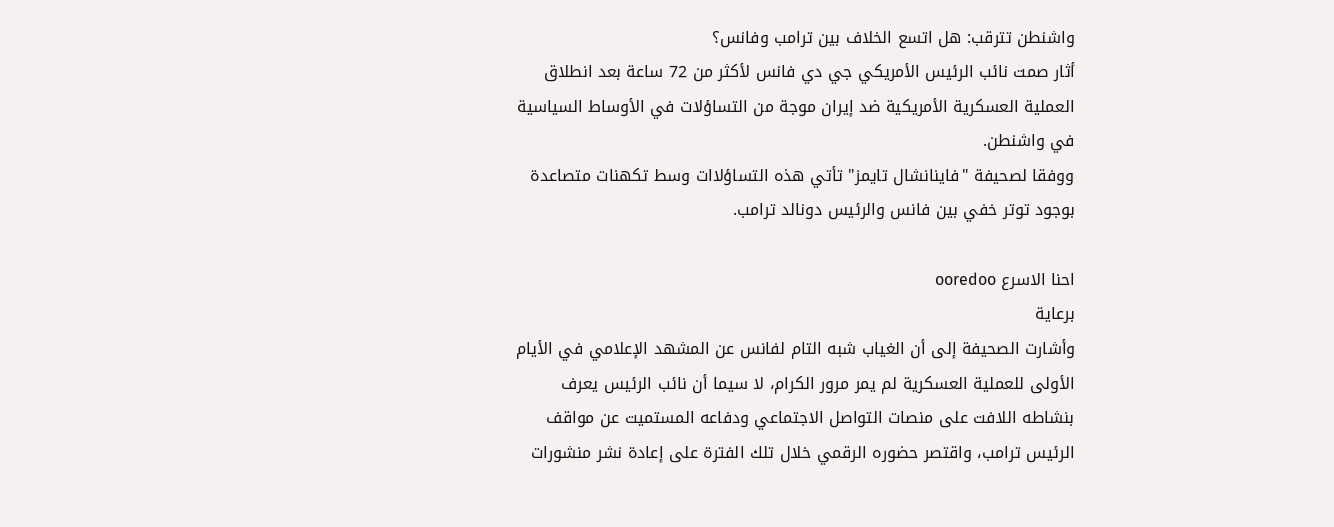واشنطن تترقب: هل اتسع الخلاف بين ترامب وفانس؟
أثار صمت نائب الرئيس الأمريكي جي دي فانس لأكثر من 72 ساعة بعد انطلاق العملية العسكرية الأمريكية ضد إيران موجة من التساؤلات في الأوساط السياسية في واشنطن.
ووفقا لصحيفة "فاينانشال تايمز" تأتي هذه التساؤلاات وسط تكهنات متصاعدة بوجود توتر خفي بين فانس والرئيس دونالد ترامب.

احنا الاسرع ooredoo
برعاية
وأشارت الصحيفة إلى أن الغياب شبه التام لفانس عن المشهد الإعلامي في الأيام الأولى للعملية العسكرية لم يمر مرور الكرام، لا سيما أن نائب الرئيس يعرف بنشاطه اللافت على منصات التواصل الاجتماعي ودفاعه المستميت عن مواقف الرئيس ترامب، واقتصر حضوره الرقمي خلال تلك الفترة على إعادة نشر منشورات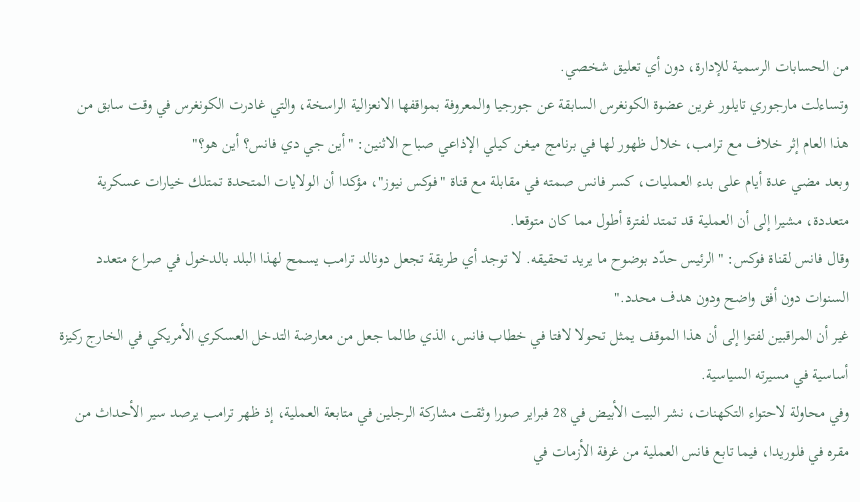من الحسابات الرسمية للإدارة، دون أي تعليق شخصي.
وتساءلت مارجوري تايلور غرين عضوة الكونغرس السابقة عن جورجيا والمعروفة بمواقفها الانعزالية الراسخة، والتي غادرت الكونغرس في وقت سابق من هذا العام إثر خلاف مع ترامب، خلال ظهور لها في برنامج ميغن كيلي الإذاعي صباح الاثنين: "أين جي دي فانس؟ أين هو؟"
وبعد مضي عدة أيام على بدء العمليات، كسر فانس صمته في مقابلة مع قناة "فوكس نيوز"، مؤكدا أن الولايات المتحدة تمتلك خيارات عسكرية متعددة، مشيرا إلى أن العملية قد تمتد لفترة أطول مما كان متوقعا.
وقال فانس لقناة فوكس: "الرئيس حدّد بوضوح ما يريد تحقيقه. لا توجد أي طريقة تجعل دونالد ترامب يسمح لهذا البلد بالدخول في صراع متعدد السنوات دون أفق واضح ودون هدف محدد."
غير أن المراقبين لفتوا إلى أن هذا الموقف يمثل تحولا لافتا في خطاب فانس، الذي طالما جعل من معارضة التدخل العسكري الأمريكي في الخارج ركيزة أساسية في مسيرته السياسية.
وفي محاولة لاحتواء التكهنات، نشر البيت الأبيض في 28 فبراير صورا وثقت مشاركة الرجلين في متابعة العملية، إذ ظهر ترامب يرصد سير الأحداث من مقره في فلوريدا، فيما تابع فانس العملية من غرفة الأزمات في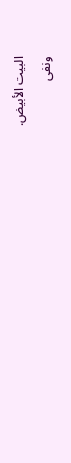البيت الأبيض.
ونفى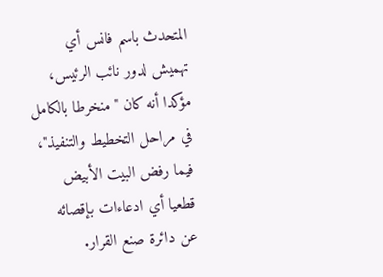المتحدث باسم فانس أي تهميش لدور نائب الرئيس، مؤكدا أنه كان "منخرطا بالكامل في مراحل التخطيط والتنفيذ"، فيما رفض البيت الأبيض قطعيا أي ادعاءات بإقصائه عن دائرة صنع القرار.